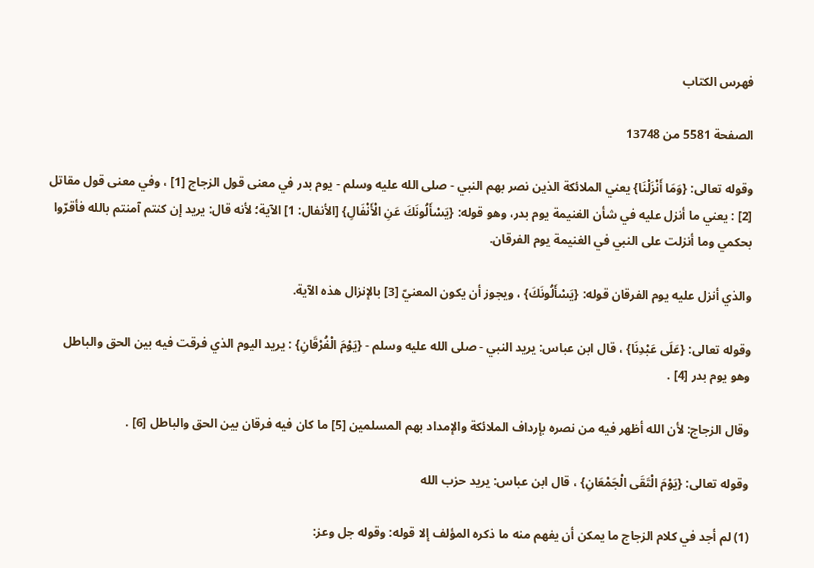فهرس الكتاب

الصفحة 5581 من 13748

وقوله تعالى: {وَمَا أَنْزَلْنَا} يعني الملائكة الذين نصر بهم النبي - صلى الله عليه وسلم - يوم بدر في معنى قول الزجاج [1] ، وفي معنى قول مقاتل [2] : يعني ما أنزل عليه في شأن الغنيمة يوم بدر، وهو قوله: {يَسْأَلُونَكَ عَنِ الْأَنْفَالِ} [الأنفال: 1] الآية؛ لأنه قال: يريد إن كنتم آمنتم بالله فأقرّوا بحكمي وما أنزلت على النبي في الغنيمة يوم الفرقان.

والذي أنزل عليه يوم الفرقان قوله: {يَسْأَلُونَكَ} ، ويجوز أن يكون المعنيّ [3] بالإنزال هذه الآية.

وقوله تعالى: {عَلَى عَبْدِنَا} ، قال ابن عباس: يريد النبي - صلى الله عليه وسلم - {يَوْمَ الْفُرْقَانِ} : يريد اليوم الذي فرقت فيه بين الحق والباطل وهو يوم بدر [4] .

وقال الزجاج: لأن الله أظهر فيه من نصره بإرداف الملائكة والإمداد بهم المسلمين [5] ما كان فيه فرقان بين الحق والباطل [6] .

وقوله تعالى: {يَوْمَ الْتَقَى الْجَمْعَانِ} ، قال ابن عباس: يريد حزب الله

(1) لم أجد في كلام الزجاج ما يمكن أن يفهم منه ما ذكره المؤلف إلا قوله: وقوله جل وعز: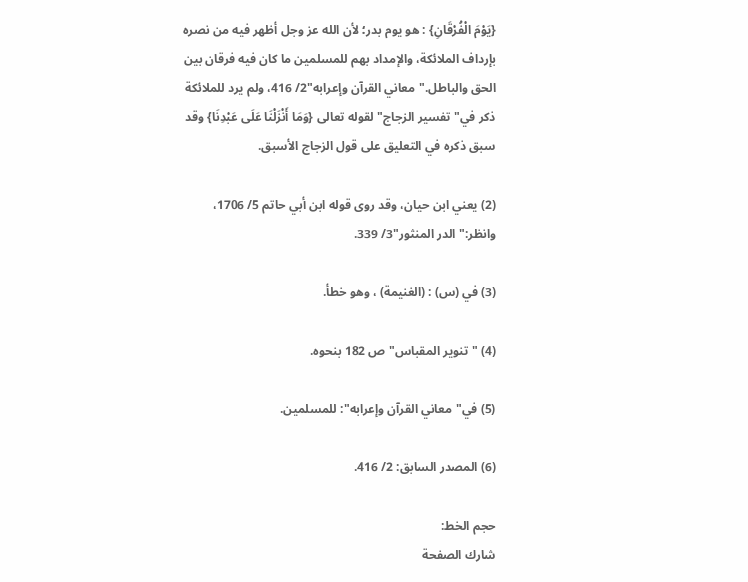{يَوْمَ الْفُرْقَانِ} : هو يوم بدر؛ لأن الله عز وجل أظهر فيه من نصره بإرداف الملائكة، والإمداد بهم للمسلمين ما كان فيه فرقان بين الحق والباطل."معاني القرآن وإعرابه"2/ 416، ولم يرد للملائكة ذكر في"تفسير الزجاج"لقوله تعالى {وَمَا أَنْزَلْنَا عَلَى عَبْدِنَا} وقد سبق ذكره في التعليق على قول الزجاج الأسبق.

(2) يعني ابن حيان، وقد روى قوله ابن أبي حاتم 5/ 1706، وانظر:"الدر المنثور"3/ 339.

(3) في (س) : (الغنيمة) ، وهو خطأ.

(4) "تنوير المقباس"ص 182 بنحوه.

(5) في"معاني القرآن وإعرابه": للمسلمين.

(6) المصدر السابق: 2/ 416.

حجم الخط:
شارك الصفحة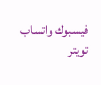فيسبوك واتساب تويتر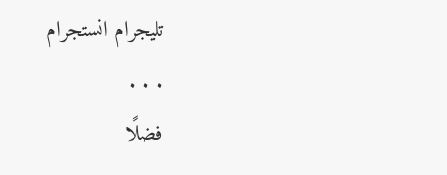تليجرام انستجرام
. . .
فضلًا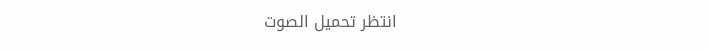انتظر تحميل الصوت